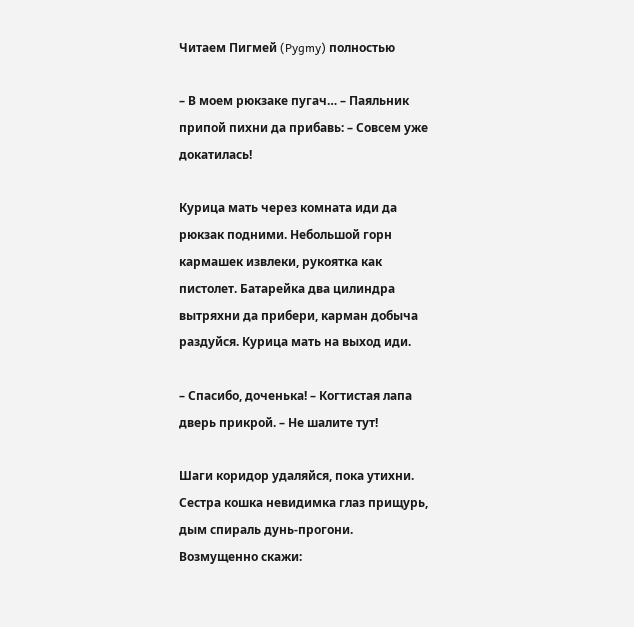Читаем Пигмей (Pygmy) полностью

– В моем рюкзаке пугач… – Паяльник припой пихни да прибавь: – Совсем уже докатилась!

Курица мать через комната иди да рюкзак подними. Небольшой горн кармашек извлеки, рукоятка как пистолет. Батарейка два цилиндра вытряхни да прибери, карман добыча раздуйся. Курица мать на выход иди.

– Спасибо, доченька! – Когтистая лапа дверь прикрой. – Не шалите тут!

Шаги коридор удаляйся, пока утихни. Сестра кошка невидимка глаз прищурь, дым спираль дунь-прогони. Возмущенно скажи: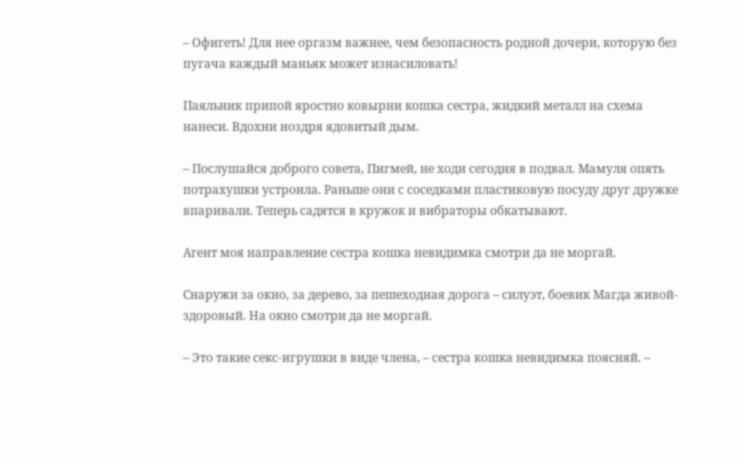– Офигеть! Для нее оргазм важнее, чем безопасность родной дочери, которую без пугача каждый маньяк может изнасиловать!

Паяльник припой яростно ковырни кошка сестра, жидкий металл на схема нанеси. Вдохни ноздря ядовитый дым.

– Послушайся доброго совета, Пигмей, не ходи сегодня в подвал. Мамуля опять потрахушки устроила. Раньше они с соседками пластиковую посуду друг дружке впаривали. Теперь садятся в кружок и вибраторы обкатывают.

Агент моя направление сестра кошка невидимка смотри да не моргай.

Снаружи за окно, за дерево, за пешеходная дорога – силуэт, боевик Магда живой-здоровый. На окно смотри да не моргай.

– Это такие секс-игрушки в виде члена, – сестра кошка невидимка поясняй. –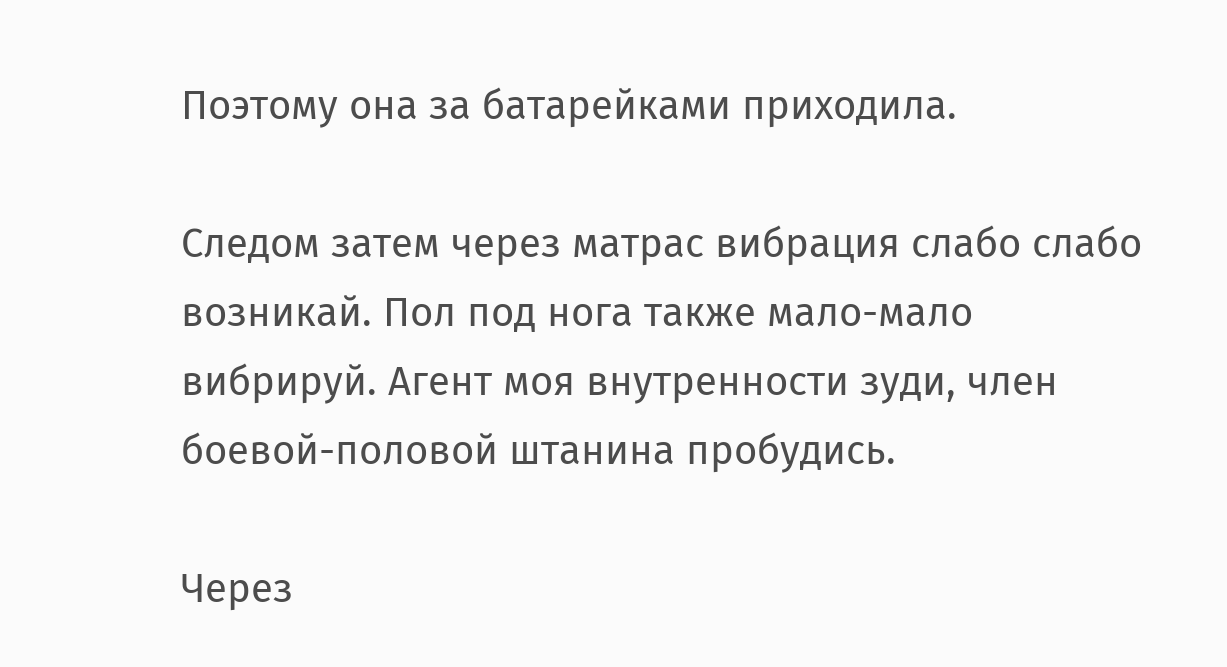Поэтому она за батарейками приходила.

Следом затем через матрас вибрация слабо слабо возникай. Пол под нога также мало-мало вибрируй. Агент моя внутренности зуди, член боевой-половой штанина пробудись.

Через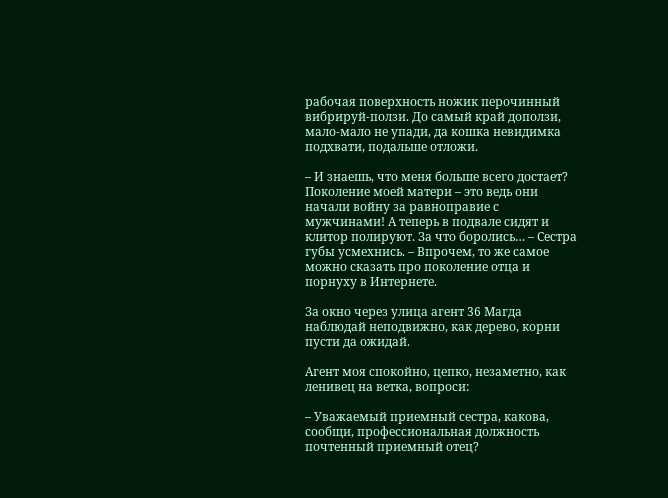рабочая поверхность ножик перочинный вибрируй-ползи. До самый край доползи, мало-мало не упади, да кошка невидимка подхвати, подальше отложи.

– И знаешь, что меня больше всего достает? Поколение моей матери – это ведь они начали войну за равноправие с мужчинами! А теперь в подвале сидят и клитор полируют. За что боролись… – Сестра губы усмехнись. – Впрочем, то же самое можно сказать про поколение отца и порнуху в Интернете.

За окно через улица агент 36 Магда наблюдай неподвижно, как дерево, корни пусти да ожидай.

Агент моя спокойно, цепко, незаметно, как ленивец на ветка, вопроси:

– Уважаемый приемный сестра, какова, сообщи, профессиональная должность почтенный приемный отец?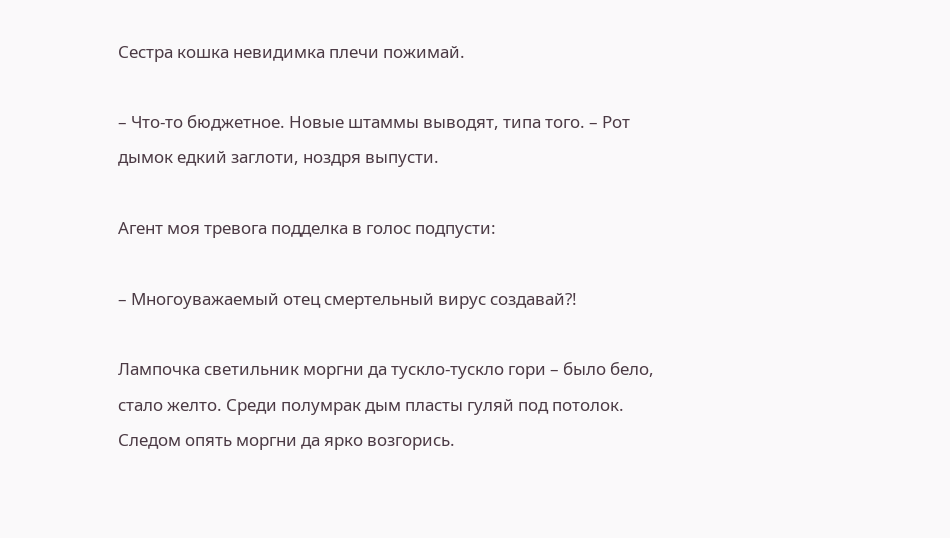Сестра кошка невидимка плечи пожимай.

– Что-то бюджетное. Новые штаммы выводят, типа того. – Рот дымок едкий заглоти, ноздря выпусти.

Агент моя тревога подделка в голос подпусти:

– Многоуважаемый отец смертельный вирус создавай?!

Лампочка светильник моргни да тускло-тускло гори – было бело, стало желто. Среди полумрак дым пласты гуляй под потолок. Следом опять моргни да ярко возгорись.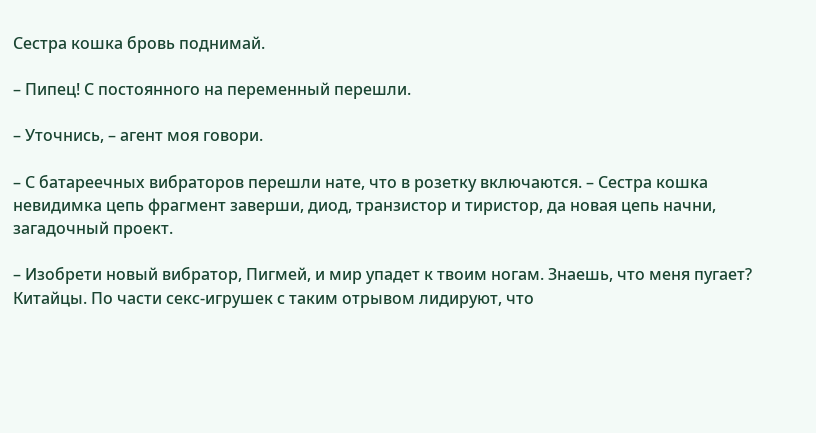Сестра кошка бровь поднимай.

– Пипец! С постоянного на переменный перешли.

– Уточнись, – агент моя говори.

– С батареечных вибраторов перешли нате, что в розетку включаются. – Сестра кошка невидимка цепь фрагмент заверши, диод, транзистор и тиристор, да новая цепь начни, загадочный проект.

– Изобрети новый вибратор, Пигмей, и мир упадет к твоим ногам. Знаешь, что меня пугает? Китайцы. По части секс-игрушек с таким отрывом лидируют, что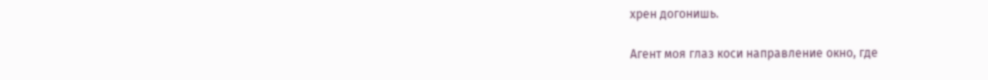хрен догонишь.

Агент моя глаз коси направление окно, где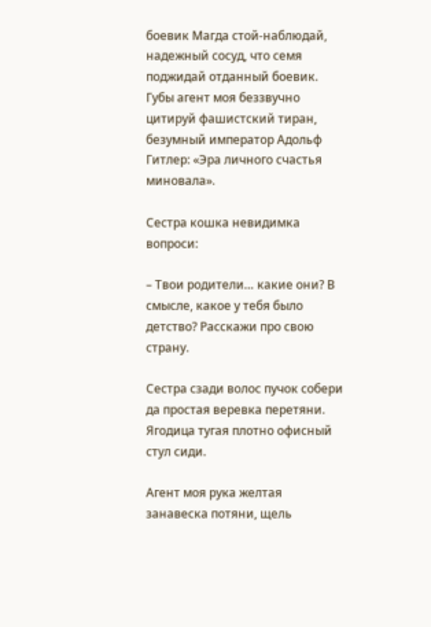боевик Магда стой-наблюдай, надежный сосуд, что семя поджидай отданный боевик. Губы агент моя беззвучно цитируй фашистский тиран, безумный император Адольф Гитлер: «Эра личного счастья миновала».

Сестра кошка невидимка вопроси:

– Твои родители… какие они? В смысле, какое у тебя было детство? Расскажи про свою страну.

Сестра сзади волос пучок собери да простая веревка перетяни. Ягодица тугая плотно офисный стул сиди.

Агент моя рука желтая занавеска потяни, щель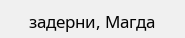задерни, Магда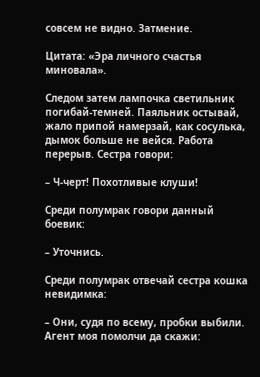совсем не видно. Затмение.

Цитата: «Эра личного счастья миновала».

Следом затем лампочка светильник погибай-темней. Паяльник остывай, жало припой намерзай, как сосулька, дымок больше не вейся. Работа перерыв. Сестра говори:

– Ч-черт! Похотливые клуши!

Среди полумрак говори данный боевик:

– Уточнись.

Среди полумрак отвечай сестра кошка невидимка:

– Они, судя по всему, пробки выбили. Агент моя помолчи да скажи: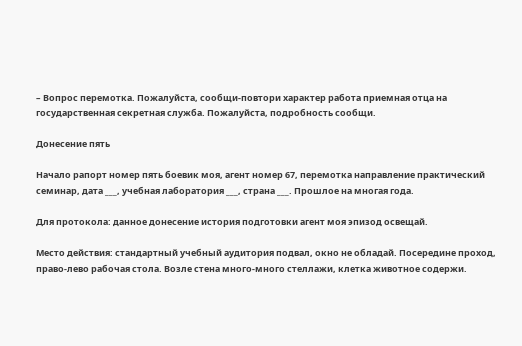– Вопрос перемотка. Пожалуйста, сообщи-повтори характер работа приемная отца на государственная секретная служба. Пожалуйста, подробность сообщи.

Донесение пять

Начало рапорт номер пять боевик моя, агент номер 67, перемотка направление практический семинар, дата ___, учебная лаборатория ___, страна ___. Прошлое на многая года.

Для протокола: данное донесение история подготовки агент моя эпизод освещай.

Место действия: стандартный учебный аудитория подвал, окно не обладай. Посередине проход, право-лево рабочая стола. Возле стена много-много стеллажи, клетка животное содержи.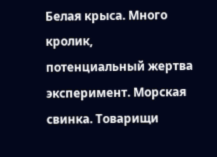Белая крыса. Много кролик, потенциальный жертва эксперимент. Морская свинка. Товарищи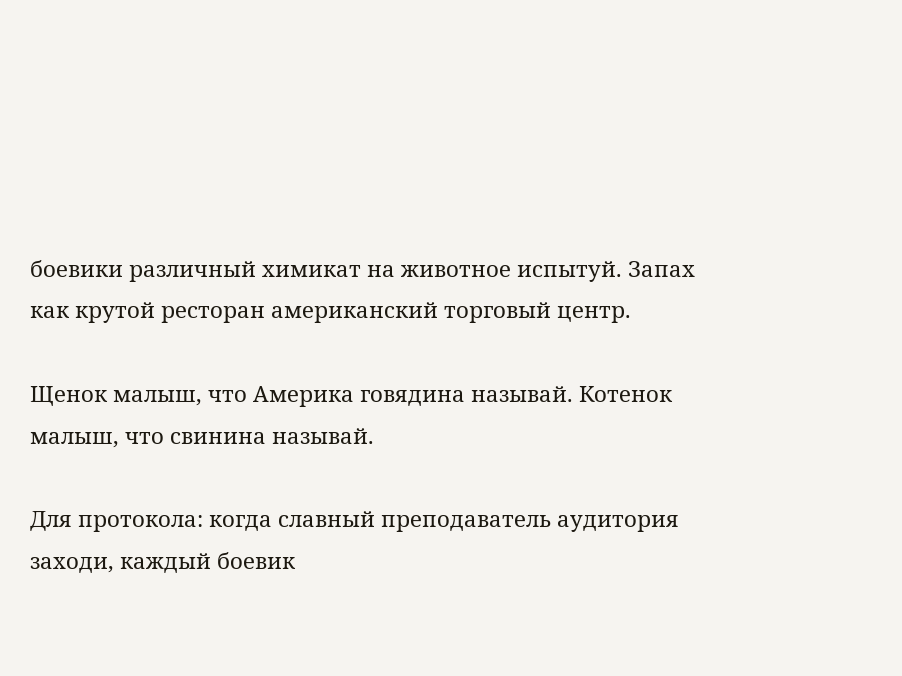боевики различный химикат на животное испытуй. Запах как крутой ресторан американский торговый центр.

Щенок малыш, что Америка говядина называй. Котенок малыш, что свинина называй.

Для протокола: когда славный преподаватель аудитория заходи, каждый боевик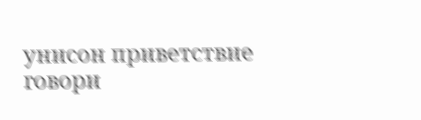унисон приветствие говори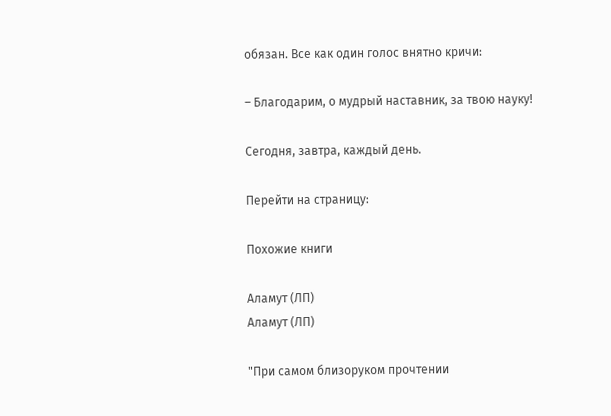обязан. Все как один голос внятно кричи:

– Благодарим, о мудрый наставник, за твою науку!

Сегодня, завтра, каждый день.

Перейти на страницу:

Похожие книги

Аламут (ЛП)
Аламут (ЛП)

"При самом близоруком прочтении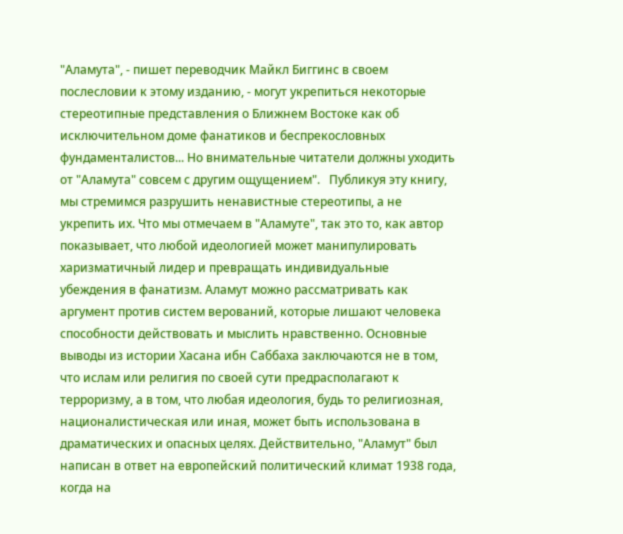"Аламута", - пишет переводчик Майкл Биггинс в своем послесловии к этому изданию, - могут укрепиться некоторые стереотипные представления о Ближнем Востоке как об исключительном доме фанатиков и беспрекословных фундаменталистов... Но внимательные читатели должны уходить от "Аламута" совсем с другим ощущением".   Публикуя эту книгу, мы стремимся разрушить ненавистные стереотипы, а не укрепить их. Что мы отмечаем в "Аламуте", так это то, как автор показывает, что любой идеологией может манипулировать харизматичный лидер и превращать индивидуальные убеждения в фанатизм. Аламут можно рассматривать как аргумент против систем верований, которые лишают человека способности действовать и мыслить нравственно. Основные выводы из истории Хасана ибн Саббаха заключаются не в том, что ислам или религия по своей сути предрасполагают к терроризму, а в том, что любая идеология, будь то религиозная, националистическая или иная, может быть использована в драматических и опасных целях. Действительно, "Аламут" был написан в ответ на европейский политический климат 1938 года, когда на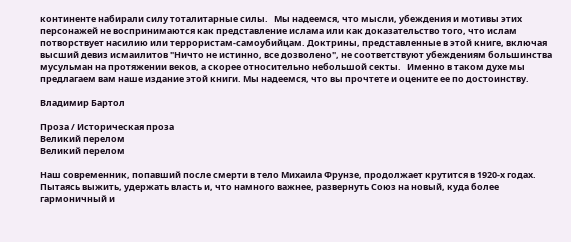континенте набирали силу тоталитарные силы.   Мы надеемся, что мысли, убеждения и мотивы этих персонажей не воспринимаются как представление ислама или как доказательство того, что ислам потворствует насилию или террористам-самоубийцам. Доктрины, представленные в этой книге, включая высший девиз исмаилитов "Ничто не истинно, все дозволено", не соответствуют убеждениям большинства мусульман на протяжении веков, а скорее относительно небольшой секты.   Именно в таком духе мы предлагаем вам наше издание этой книги. Мы надеемся, что вы прочтете и оцените ее по достоинству.

Владимир Бартол

Проза / Историческая проза
Великий перелом
Великий перелом

Наш современник, попавший после смерти в тело Михаила Фрунзе, продолжает крутится в 1920-х годах. Пытаясь выжить, удержать власть и, что намного важнее, развернуть Союз на новый, куда более гармоничный и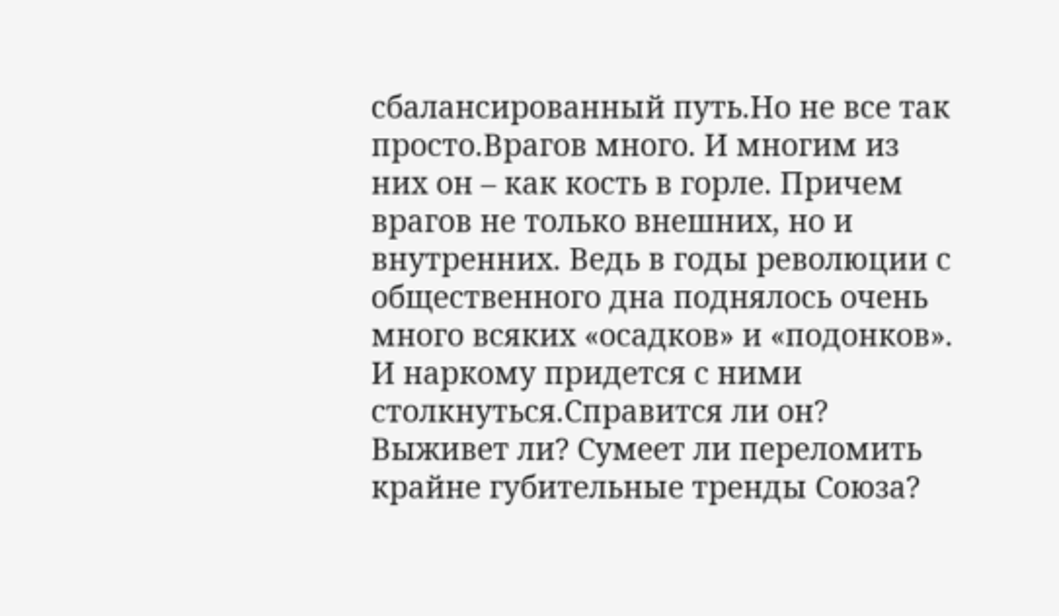сбалансированный путь.Но не все так просто.Врагов много. И многим из них он – как кость в горле. Причем врагов не только внешних, но и внутренних. Ведь в годы революции с общественного дна поднялось очень много всяких «осадков» и «подонков». И наркому придется с ними столкнуться.Справится ли он? Выживет ли? Сумеет ли переломить крайне губительные тренды Союза?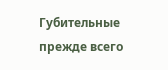Губительные прежде всего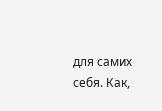для самих себя. Как,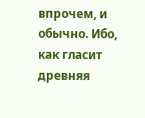впрочем, и обычно. Ибо, как гласит древняя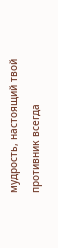мудрость, настоящий твой противник всегда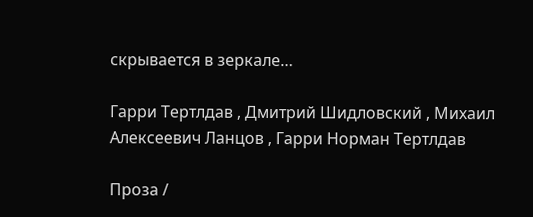скрывается в зеркале…

Гарри Тертлдав , Дмитрий Шидловский , Михаил Алексеевич Ланцов , Гарри Норман Тертлдав

Проза /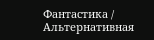Фантастика / Альтернативная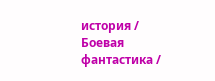история / Боевая фантастика /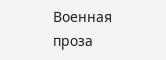Военная проза